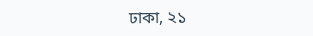ঢাকা, ২১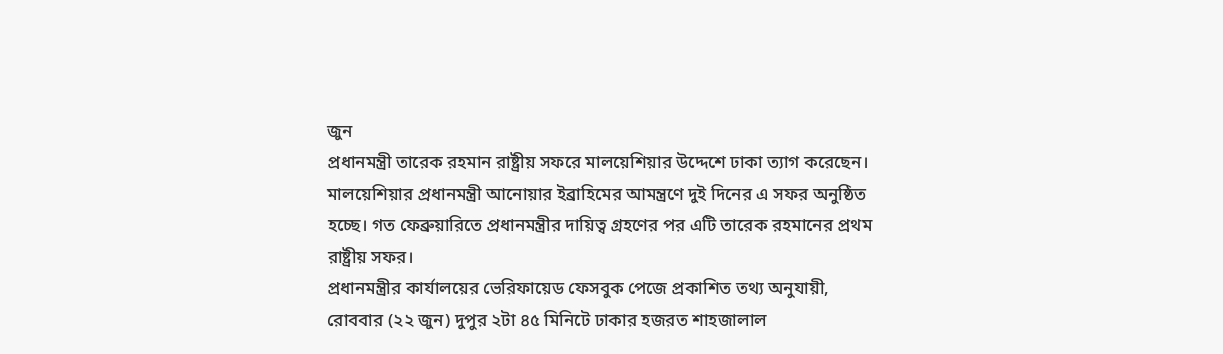জুন
প্রধানমন্ত্রী তারেক রহমান রাষ্ট্রীয় সফরে মালয়েশিয়ার উদ্দেশে ঢাকা ত্যাগ করেছেন। মালয়েশিয়ার প্রধানমন্ত্রী আনোয়ার ইব্রাহিমের আমন্ত্রণে দুই দিনের এ সফর অনুষ্ঠিত হচ্ছে। গত ফেব্রুয়ারিতে প্রধানমন্ত্রীর দায়িত্ব গ্রহণের পর এটি তারেক রহমানের প্রথম রাষ্ট্রীয় সফর।
প্রধানমন্ত্রীর কার্যালয়ের ভেরিফায়েড ফেসবুক পেজে প্রকাশিত তথ্য অনুযায়ী, রোববার (২২ জুন) দুপুর ২টা ৪৫ মিনিটে ঢাকার হজরত শাহজালাল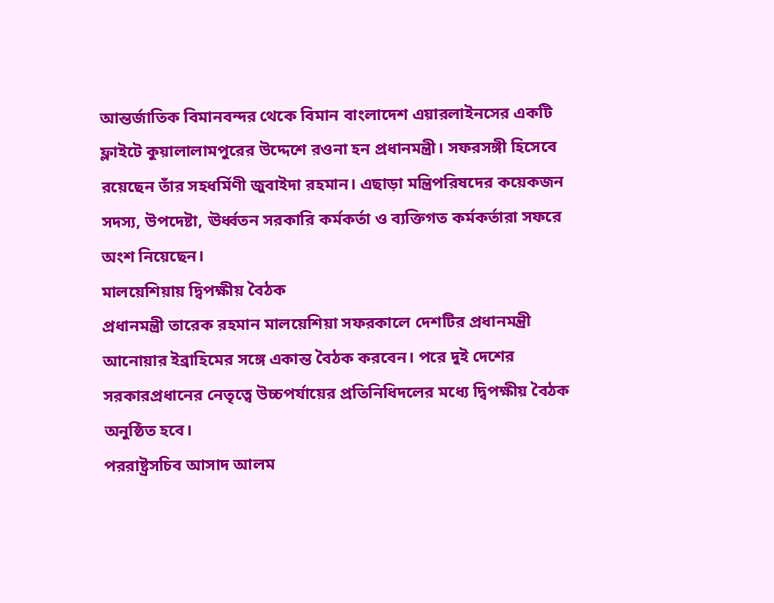আন্তর্জাতিক বিমানবন্দর থেকে বিমান বাংলাদেশ এয়ারলাইনসের একটি ফ্লাইটে কুয়ালালামপুরের উদ্দেশে রওনা হন প্রধানমন্ত্রী। সফরসঙ্গী হিসেবে রয়েছেন তাঁর সহধর্মিণী জুবাইদা রহমান। এছাড়া মন্ত্রিপরিষদের কয়েকজন সদস্য, উপদেষ্টা, ঊর্ধ্বতন সরকারি কর্মকর্তা ও ব্যক্তিগত কর্মকর্তারা সফরে অংশ নিয়েছেন।
মালয়েশিয়ায় দ্বিপক্ষীয় বৈঠক
প্রধানমন্ত্রী তারেক রহমান মালয়েশিয়া সফরকালে দেশটির প্রধানমন্ত্রী আনোয়ার ইব্রাহিমের সঙ্গে একান্ত বৈঠক করবেন। পরে দুই দেশের সরকারপ্রধানের নেতৃত্বে উচ্চপর্যায়ের প্রতিনিধিদলের মধ্যে দ্বিপক্ষীয় বৈঠক অনুষ্ঠিত হবে।
পররাষ্ট্রসচিব আসাদ আলম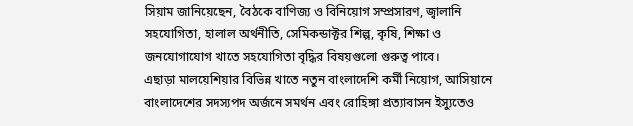সিয়াম জানিয়েছেন, বৈঠকে বাণিজ্য ও বিনিয়োগ সম্প্রসারণ, জ্বালানি সহযোগিতা, হালাল অর্থনীতি, সেমিকন্ডাক্টর শিল্প, কৃষি, শিক্ষা ও জনযোগাযোগ খাতে সহযোগিতা বৃদ্ধির বিষয়গুলো গুরুত্ব পাবে।
এছাড়া মালয়েশিয়ার বিভিন্ন খাতে নতুন বাংলাদেশি কর্মী নিয়োগ, আসিয়ানে বাংলাদেশের সদস্যপদ অর্জনে সমর্থন এবং রোহিঙ্গা প্রত্যাবাসন ইস্যুতেও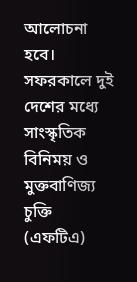আলোচনা হবে। সফরকালে দুই দেশের মধ্যে সাংস্কৃতিক বিনিময় ও মুক্তবাণিজ্য চুক্তি (এফটিএ)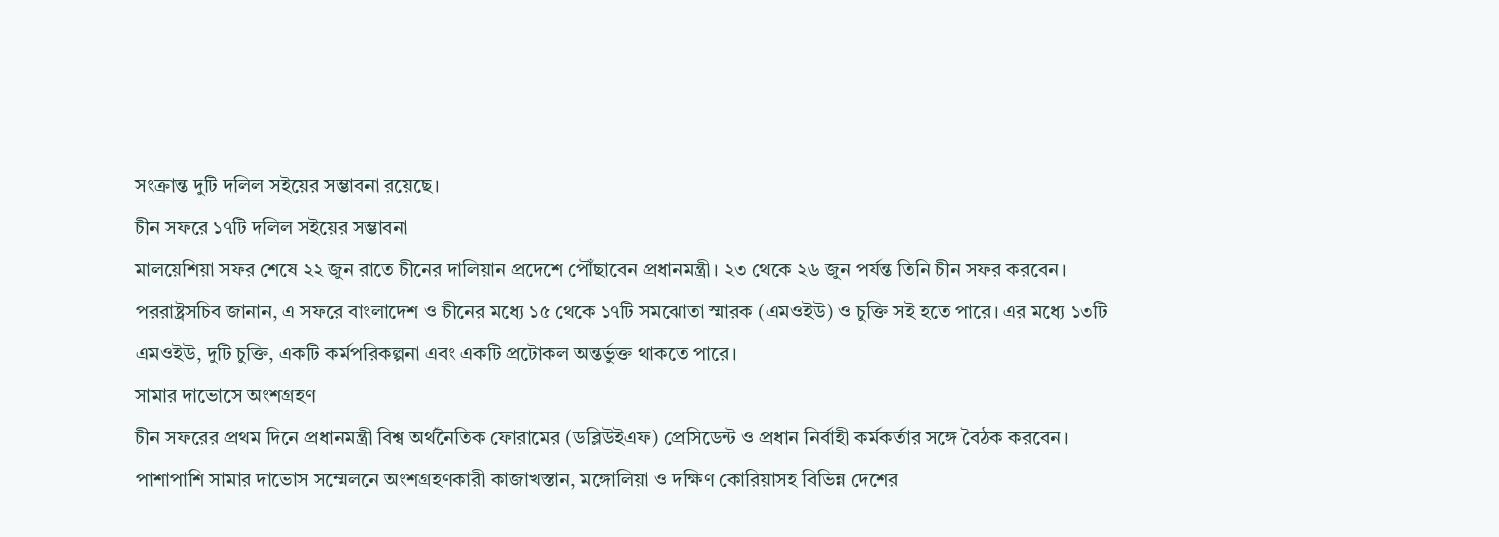সংক্রান্ত দুটি দলিল সইয়ের সম্ভাবনা রয়েছে।
চীন সফরে ১৭টি দলিল সইয়ের সম্ভাবনা
মালয়েশিয়া সফর শেষে ২২ জুন রাতে চীনের দালিয়ান প্রদেশে পৌঁছাবেন প্রধানমন্ত্রী। ২৩ থেকে ২৬ জুন পর্যন্ত তিনি চীন সফর করবেন।
পররাষ্ট্রসচিব জানান, এ সফরে বাংলাদেশ ও চীনের মধ্যে ১৫ থেকে ১৭টি সমঝোতা স্মারক (এমওইউ) ও চুক্তি সই হতে পারে। এর মধ্যে ১৩টি এমওইউ, দুটি চুক্তি, একটি কর্মপরিকল্পনা এবং একটি প্রটোকল অন্তর্ভুক্ত থাকতে পারে।
সামার দাভোসে অংশগ্রহণ
চীন সফরের প্রথম দিনে প্রধানমন্ত্রী বিশ্ব অর্থনৈতিক ফোরামের (ডব্লিউইএফ) প্রেসিডেন্ট ও প্রধান নির্বাহী কর্মকর্তার সঙ্গে বৈঠক করবেন। পাশাপাশি সামার দাভোস সম্মেলনে অংশগ্রহণকারী কাজাখস্তান, মঙ্গোলিয়া ও দক্ষিণ কোরিয়াসহ বিভিন্ন দেশের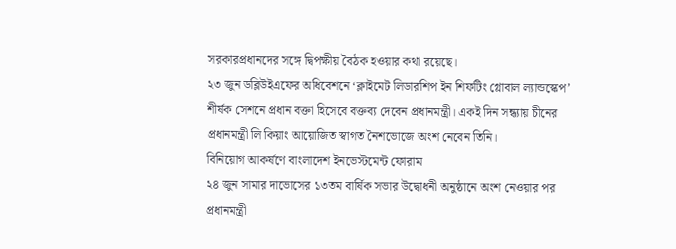সরকারপ্রধানদের সঙ্গে দ্বিপক্ষীয় বৈঠক হওয়ার কথা রয়েছে।
২৩ জুন ডব্লিউইএফের অধিবেশনে ‘ক্লাইমেট লিডারশিপ ইন শিফটিং গ্লোবাল ল্যান্ডস্কেপ’ শীর্ষক সেশনে প্রধান বক্তা হিসেবে বক্তব্য দেবেন প্রধানমন্ত্রী। একই দিন সন্ধ্যায় চীনের প্রধানমন্ত্রী লি কিয়াং আয়োজিত স্বাগত নৈশভোজে অংশ নেবেন তিনি।
বিনিয়োগ আকর্ষণে বাংলাদেশ ইনভেস্টমেন্ট ফোরাম
২৪ জুন সামার দাভোসের ১৩তম বার্ষিক সভার উদ্বোধনী অনুষ্ঠানে অংশ নেওয়ার পর প্রধানমন্ত্রী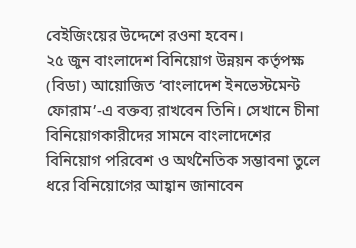বেইজিংয়ের উদ্দেশে রওনা হবেন।
২৫ জুন বাংলাদেশ বিনিয়োগ উন্নয়ন কর্তৃপক্ষ (বিডা) আয়োজিত ‘বাংলাদেশ ইনভেস্টমেন্ট ফোরাম’-এ বক্তব্য রাখবেন তিনি। সেখানে চীনা বিনিয়োগকারীদের সামনে বাংলাদেশের বিনিয়োগ পরিবেশ ও অর্থনৈতিক সম্ভাবনা তুলে ধরে বিনিয়োগের আহ্বান জানাবেন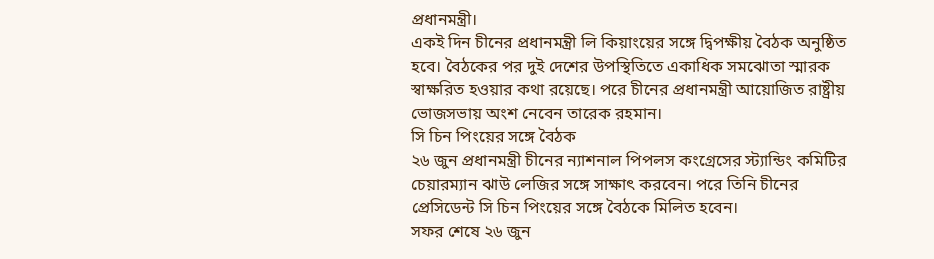প্রধানমন্ত্রী।
একই দিন চীনের প্রধানমন্ত্রী লি কিয়াংয়ের সঙ্গে দ্বিপক্ষীয় বৈঠক অনুষ্ঠিত হবে। বৈঠকের পর দুই দেশের উপস্থিতিতে একাধিক সমঝোতা স্মারক স্বাক্ষরিত হওয়ার কথা রয়েছে। পরে চীনের প্রধানমন্ত্রী আয়োজিত রাষ্ট্রীয় ভোজসভায় অংশ নেবেন তারেক রহমান।
সি চিন পিংয়ের সঙ্গে বৈঠক
২৬ জুন প্রধানমন্ত্রী চীনের ন্যাশনাল পিপলস কংগ্রেসের স্ট্যান্ডিং কমিটির চেয়ারম্যান ঝাউ লেজির সঙ্গে সাক্ষাৎ করবেন। পরে তিনি চীনের প্রেসিডেন্ট সি চিন পিংয়ের সঙ্গে বৈঠকে মিলিত হবেন।
সফর শেষে ২৬ জুন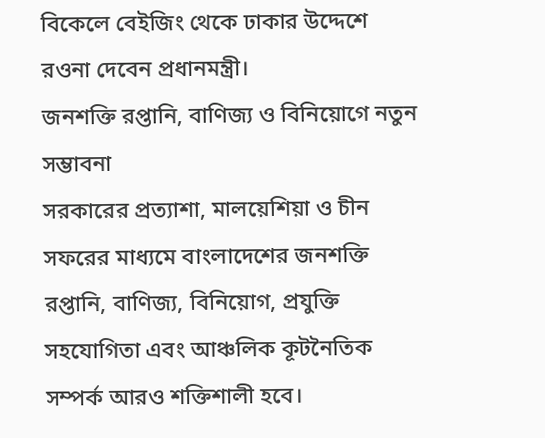বিকেলে বেইজিং থেকে ঢাকার উদ্দেশে রওনা দেবেন প্রধানমন্ত্রী।
জনশক্তি রপ্তানি, বাণিজ্য ও বিনিয়োগে নতুন সম্ভাবনা
সরকারের প্রত্যাশা, মালয়েশিয়া ও চীন সফরের মাধ্যমে বাংলাদেশের জনশক্তি রপ্তানি, বাণিজ্য, বিনিয়োগ, প্রযুক্তি সহযোগিতা এবং আঞ্চলিক কূটনৈতিক সম্পর্ক আরও শক্তিশালী হবে।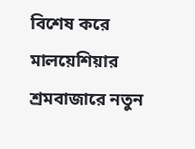বিশেষ করে মালয়েশিয়ার শ্রমবাজারে নতুন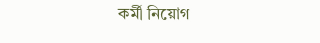কর্মী নিয়োগ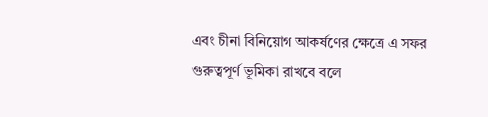এবং চীনা বিনিয়োগ আকর্ষণের ক্ষেত্রে এ সফর গুরুত্বপূর্ণ ভূমিকা রাখবে বলে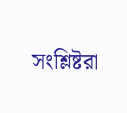সংশ্লিষ্টরা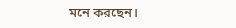মনে করছেন।